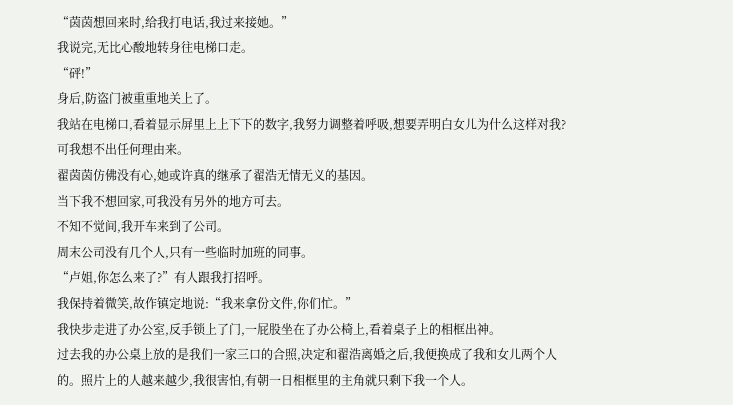“茵茵想回来时,给我打电话,我过来接她。”
我说完,无比心酸地转身往电梯口走。
“砰!”
身后,防盗门被重重地关上了。
我站在电梯口,看着显示屏里上上下下的数字,我努力调整着呼吸,想要弄明白女儿为什么这样对我?
可我想不出任何理由来。
翟茵茵仿佛没有心,她或许真的继承了翟浩无情无义的基因。
当下我不想回家,可我没有另外的地方可去。
不知不觉间,我开车来到了公司。
周末公司没有几个人,只有一些临时加班的同事。
“卢姐,你怎么来了?”有人跟我打招呼。
我保持着微笑,故作镇定地说:“我来拿份文件,你们忙。”
我快步走进了办公室,反手锁上了门,一屁股坐在了办公椅上,看着桌子上的相框出神。
过去我的办公桌上放的是我们一家三口的合照,决定和翟浩离婚之后,我便换成了我和女儿两个人的。照片上的人越来越少,我很害怕,有朝一日相框里的主角就只剩下我一个人。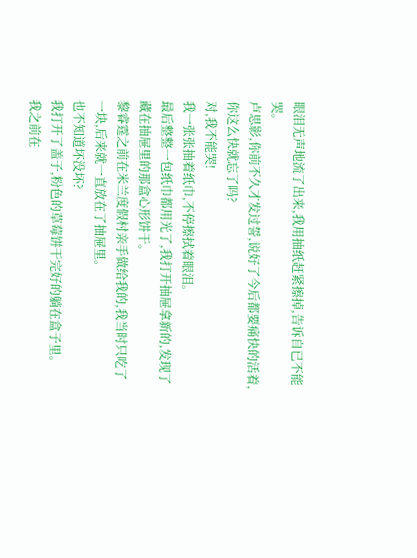眼泪无声地流了出来,我用抽纸赶紧擦掉,告诉自已不能哭。
卢思影,你前不久才发过誓,说好了今后都要痛快的活着,你这么快就忘了吗?
对,我不能哭!
我一张张抽着纸巾,不停擦拭着眼泪。
最后整整一包纸巾都用光了,我打开抽屉拿新的,发现了藏在抽屉里的那盒心形饼干。
黎睿霆之前在米兰度假村亲手做给我的,我当时只吃了一块,后来就一直放在了抽屉里。
也不知道坏没坏?
我打开了盖子,粉色的草莓饼干完好的躺在盒子里。
我之前在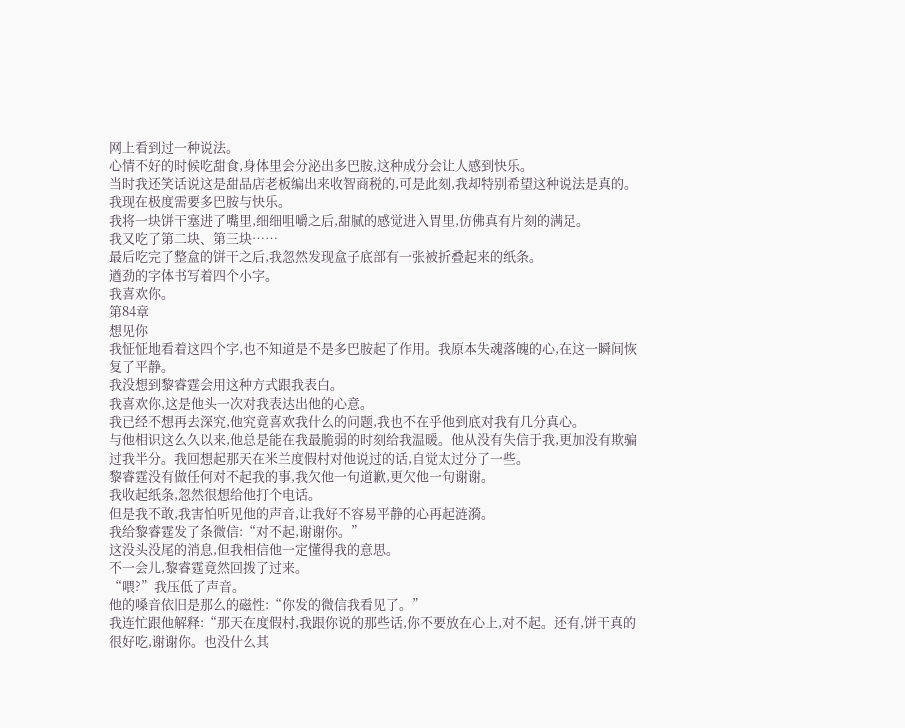网上看到过一种说法。
心情不好的时候吃甜食,身体里会分泌出多巴胺,这种成分会让人感到快乐。
当时我还笑话说这是甜品店老板编出来收智商税的,可是此刻,我却特别希望这种说法是真的。
我现在极度需要多巴胺与快乐。
我将一块饼干塞进了嘴里,细细咀嚼之后,甜腻的感觉进入胃里,仿佛真有片刻的满足。
我又吃了第二块、第三块……
最后吃完了整盒的饼干之后,我忽然发现盒子底部有一张被折叠起来的纸条。
遒劲的字体书写着四个小字。
我喜欢你。
第84章
想见你
我怔怔地看着这四个字,也不知道是不是多巴胺起了作用。我原本失魂落魄的心,在这一瞬间恢复了平静。
我没想到黎睿霆会用这种方式跟我表白。
我喜欢你,这是他头一次对我表达出他的心意。
我已经不想再去深究,他究竟喜欢我什么的问题,我也不在乎他到底对我有几分真心。
与他相识这么久以来,他总是能在我最脆弱的时刻给我温暖。他从没有失信于我,更加没有欺骗过我半分。我回想起那天在米兰度假村对他说过的话,自觉太过分了一些。
黎睿霆没有做任何对不起我的事,我欠他一句道歉,更欠他一句谢谢。
我收起纸条,忽然很想给他打个电话。
但是我不敢,我害怕听见他的声音,让我好不容易平静的心再起涟漪。
我给黎睿霆发了条微信:“对不起,谢谢你。”
这没头没尾的消息,但我相信他一定懂得我的意思。
不一会儿,黎睿霆竟然回拨了过来。
“喂?”我压低了声音。
他的嗓音依旧是那么的磁性:“你发的微信我看见了。”
我连忙跟他解释:“那天在度假村,我跟你说的那些话,你不要放在心上,对不起。还有,饼干真的很好吃,谢谢你。也没什么其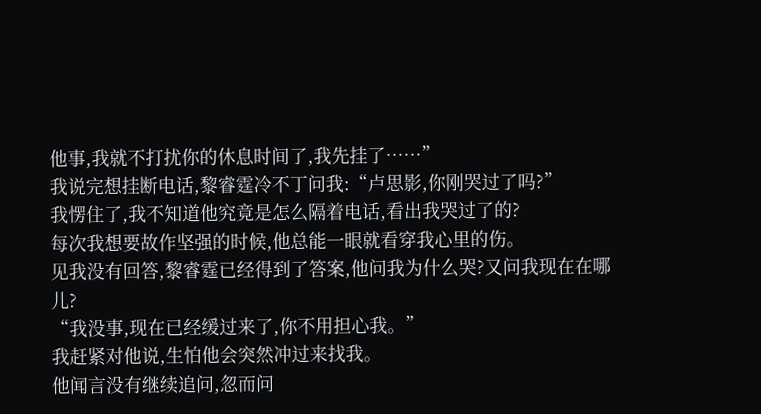他事,我就不打扰你的休息时间了,我先挂了……”
我说完想挂断电话,黎睿霆冷不丁问我:“卢思影,你刚哭过了吗?”
我愣住了,我不知道他究竟是怎么隔着电话,看出我哭过了的?
每次我想要故作坚强的时候,他总能一眼就看穿我心里的伤。
见我没有回答,黎睿霆已经得到了答案,他问我为什么哭?又问我现在在哪儿?
“我没事,现在已经缓过来了,你不用担心我。”
我赶紧对他说,生怕他会突然冲过来找我。
他闻言没有继续追问,忽而问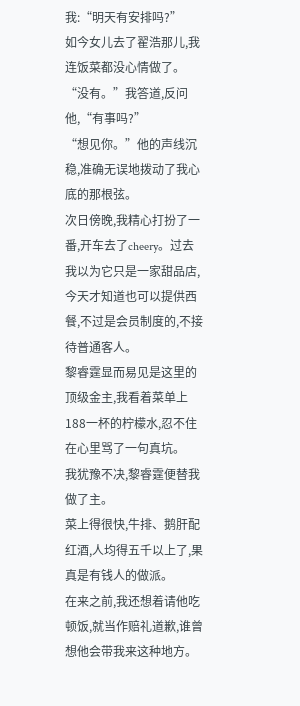我:“明天有安排吗?”
如今女儿去了翟浩那儿,我连饭菜都没心情做了。
“没有。”我答道,反问他,“有事吗?”
“想见你。”他的声线沉稳,准确无误地拨动了我心底的那根弦。
次日傍晚,我精心打扮了一番,开车去了cheery。过去我以为它只是一家甜品店,今天才知道也可以提供西餐,不过是会员制度的,不接待普通客人。
黎睿霆显而易见是这里的顶级金主,我看着菜单上188一杯的柠檬水,忍不住在心里骂了一句真坑。
我犹豫不决,黎睿霆便替我做了主。
菜上得很快,牛排、鹅肝配红酒,人均得五千以上了,果真是有钱人的做派。
在来之前,我还想着请他吃顿饭,就当作赔礼道歉,谁曾想他会带我来这种地方。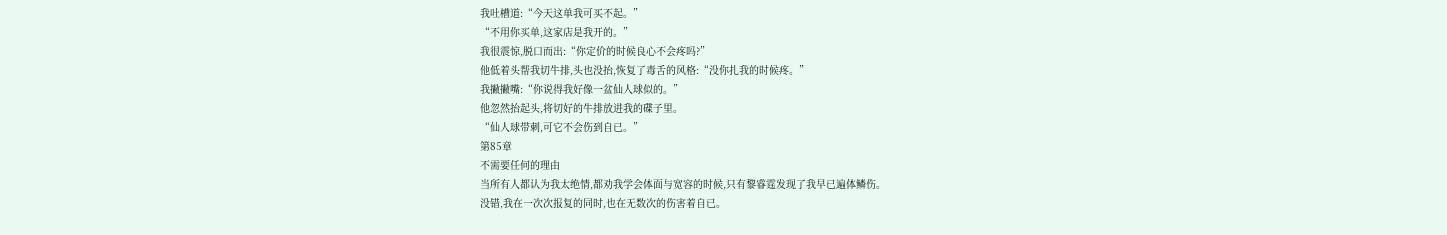我吐槽道:“今天这单我可买不起。”
“不用你买单,这家店是我开的。”
我很震惊,脱口而出:“你定价的时候良心不会疼吗?”
他低着头帮我切牛排,头也没抬,恢复了毒舌的风格:“没你扎我的时候疼。”
我撇撇嘴:“你说得我好像一盆仙人球似的。”
他忽然抬起头,将切好的牛排放进我的碟子里。
“仙人球带刺,可它不会伤到自已。”
第85章
不需要任何的理由
当所有人都认为我太绝情,都劝我学会体面与宽容的时候,只有黎睿霆发现了我早已遍体鳞伤。
没错,我在一次次报复的同时,也在无数次的伤害着自已。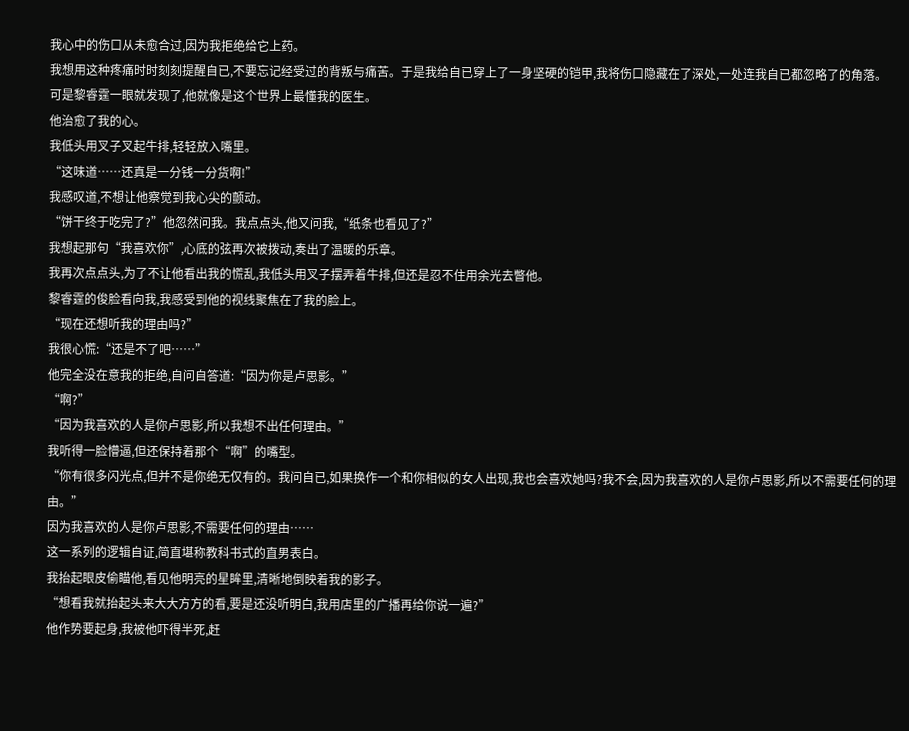我心中的伤口从未愈合过,因为我拒绝给它上药。
我想用这种疼痛时时刻刻提醒自已,不要忘记经受过的背叛与痛苦。于是我给自已穿上了一身坚硬的铠甲,我将伤口隐藏在了深处,一处连我自已都忽略了的角落。
可是黎睿霆一眼就发现了,他就像是这个世界上最懂我的医生。
他治愈了我的心。
我低头用叉子叉起牛排,轻轻放入嘴里。
“这味道……还真是一分钱一分货啊!”
我感叹道,不想让他察觉到我心尖的颤动。
“饼干终于吃完了?”他忽然问我。我点点头,他又问我,“纸条也看见了?”
我想起那句“我喜欢你”,心底的弦再次被拨动,奏出了温暖的乐章。
我再次点点头,为了不让他看出我的慌乱,我低头用叉子摆弄着牛排,但还是忍不住用余光去瞥他。
黎睿霆的俊脸看向我,我感受到他的视线聚焦在了我的脸上。
“现在还想听我的理由吗?”
我很心慌:“还是不了吧……”
他完全没在意我的拒绝,自问自答道:“因为你是卢思影。”
“啊?”
“因为我喜欢的人是你卢思影,所以我想不出任何理由。”
我听得一脸懵逼,但还保持着那个“啊”的嘴型。
“你有很多闪光点,但并不是你绝无仅有的。我问自已,如果换作一个和你相似的女人出现,我也会喜欢她吗?我不会,因为我喜欢的人是你卢思影,所以不需要任何的理由。”
因为我喜欢的人是你卢思影,不需要任何的理由……
这一系列的逻辑自证,简直堪称教科书式的直男表白。
我抬起眼皮偷瞄他,看见他明亮的星眸里,清晰地倒映着我的影子。
“想看我就抬起头来大大方方的看,要是还没听明白,我用店里的广播再给你说一遍?”
他作势要起身,我被他吓得半死,赶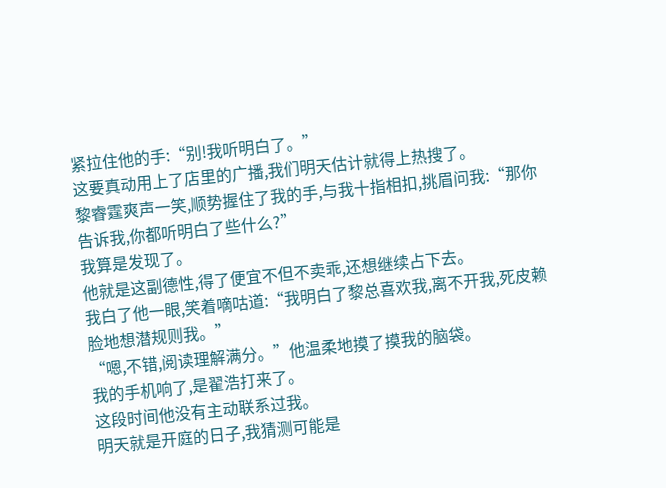紧拉住他的手:“别!我听明白了。”
这要真动用上了店里的广播,我们明天估计就得上热搜了。
黎睿霆爽声一笑,顺势握住了我的手,与我十指相扣,挑眉问我:“那你告诉我,你都听明白了些什么?”
我算是发现了。
他就是这副德性,得了便宜不但不卖乖,还想继续占下去。
我白了他一眼,笑着嘀咕道:“我明白了黎总喜欢我,离不开我,死皮赖脸地想潜规则我。”
“嗯,不错,阅读理解满分。”他温柔地摸了摸我的脑袋。
我的手机响了,是翟浩打来了。
这段时间他没有主动联系过我。
明天就是开庭的日子,我猜测可能是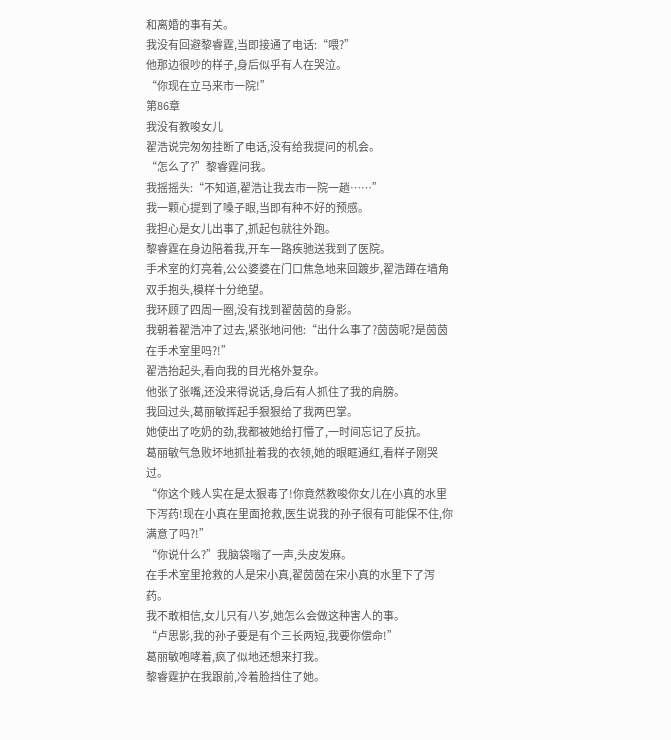和离婚的事有关。
我没有回避黎睿霆,当即接通了电话:“喂?”
他那边很吵的样子,身后似乎有人在哭泣。
“你现在立马来市一院!”
第86章
我没有教唆女儿
翟浩说完匆匆挂断了电话,没有给我提问的机会。
“怎么了?”黎睿霆问我。
我摇摇头:“不知道,翟浩让我去市一院一趟……”
我一颗心提到了嗓子眼,当即有种不好的预感。
我担心是女儿出事了,抓起包就往外跑。
黎睿霆在身边陪着我,开车一路疾驰送我到了医院。
手术室的灯亮着,公公婆婆在门口焦急地来回踱步,翟浩蹲在墙角双手抱头,模样十分绝望。
我环顾了四周一圈,没有找到翟茵茵的身影。
我朝着翟浩冲了过去,紧张地问他:“出什么事了?茵茵呢?是茵茵在手术室里吗?!”
翟浩抬起头,看向我的目光格外复杂。
他张了张嘴,还没来得说话,身后有人抓住了我的肩膀。
我回过头,葛丽敏挥起手狠狠给了我两巴掌。
她使出了吃奶的劲,我都被她给打懵了,一时间忘记了反抗。
葛丽敏气急败坏地抓扯着我的衣领,她的眼眶通红,看样子刚哭过。
“你这个贱人实在是太狠毒了!你竟然教唆你女儿在小真的水里下泻药!现在小真在里面抢救,医生说我的孙子很有可能保不住,你满意了吗?!”
“你说什么?”我脑袋嗡了一声,头皮发麻。
在手术室里抢救的人是宋小真,翟茵茵在宋小真的水里下了泻药。
我不敢相信,女儿只有八岁,她怎么会做这种害人的事。
“卢思影,我的孙子要是有个三长两短,我要你偿命!”
葛丽敏咆哮着,疯了似地还想来打我。
黎睿霆护在我跟前,冷着脸挡住了她。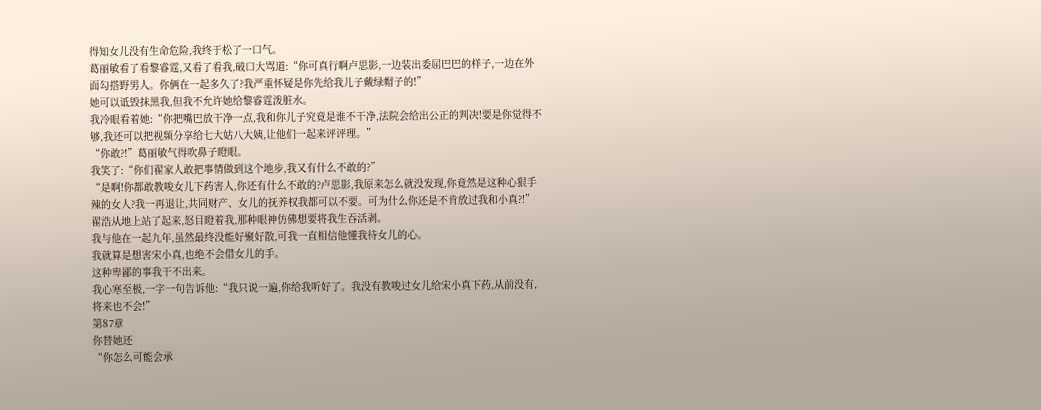得知女儿没有生命危险,我终于松了一口气。
葛丽敏看了看黎睿霆,又看了看我,破口大骂道:“你可真行啊卢思影,一边装出委屈巴巴的样子,一边在外面勾搭野男人。你俩在一起多久了?我严重怀疑是你先给我儿子戴绿帽子的!”
她可以诋毁抹黑我,但我不允许她给黎睿霆泼脏水。
我冷眼看着她:“你把嘴巴放干净一点,我和你儿子究竟是谁不干净,法院会给出公正的判决!要是你觉得不够,我还可以把视频分享给七大姑八大姨,让他们一起来评评理。”
“你敢?!”葛丽敏气得吹鼻子瞪眼。
我笑了:“你们翟家人敢把事情做到这个地步,我又有什么不敢的?”
“是啊!你都敢教唆女儿下药害人,你还有什么不敢的?卢思影,我原来怎么就没发现,你竟然是这种心狠手辣的女人?我一再退让,共同财产、女儿的抚养权我都可以不要。可为什么你还是不肯放过我和小真?!”
翟浩从地上站了起来,怒目瞪着我,那种眼神仿佛想要将我生吞活剥。
我与他在一起九年,虽然最终没能好聚好散,可我一直相信他懂我待女儿的心。
我就算是想害宋小真,也绝不会借女儿的手。
这种卑鄙的事我干不出来。
我心寒至极,一字一句告诉他:“我只说一遍,你给我听好了。我没有教唆过女儿给宋小真下药,从前没有,将来也不会!”
第87章
你替她还
“你怎么可能会承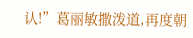认!”葛丽敏撒泼道,再度朝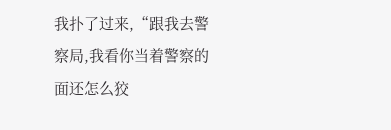我扑了过来,“跟我去警察局,我看你当着警察的面还怎么狡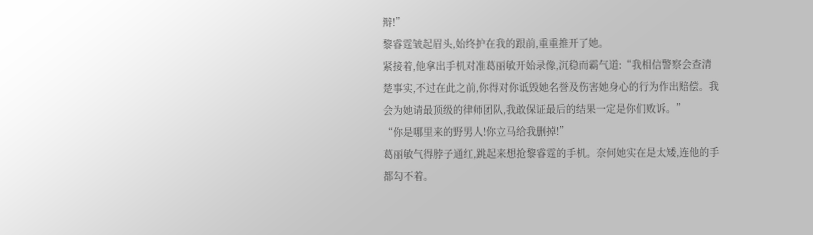辩!”
黎睿霆皱起眉头,始终护在我的跟前,重重推开了她。
紧接着,他拿出手机对准葛丽敏开始录像,沉稳而霸气道:“我相信警察会查清楚事实,不过在此之前,你得对你诋毁她名誉及伤害她身心的行为作出赔偿。我会为她请最顶级的律师团队,我敢保证最后的结果一定是你们败诉。”
“你是哪里来的野男人!你立马给我删掉!”
葛丽敏气得脖子通红,跳起来想抢黎睿霆的手机。奈何她实在是太矮,连他的手都勾不着。